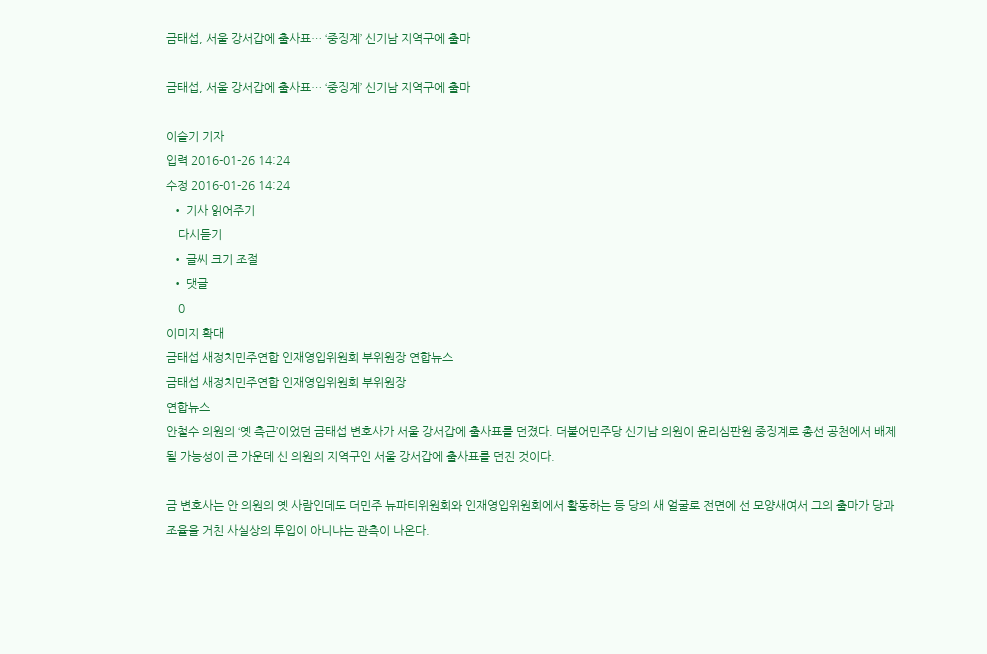금태섭, 서울 강서갑에 출사표… ‘중징계’ 신기남 지역구에 출마

금태섭, 서울 강서갑에 출사표… ‘중징계’ 신기남 지역구에 출마

이슬기 기자
입력 2016-01-26 14:24
수정 2016-01-26 14:24
  • 기사 읽어주기
    다시듣기
  • 글씨 크기 조절
  • 댓글
    0
이미지 확대
금태섭 새정치민주연합 인재영입위원회 부위원장 연합뉴스
금태섭 새정치민주연합 인재영입위원회 부위원장
연합뉴스
안철수 의원의 ‘옛 측근’이었던 금태섭 변호사가 서울 강서갑에 출사표를 던졌다. 더불어민주당 신기남 의원이 윤리심판원 중징계로 총선 공천에서 배제될 가능성이 큰 가운데 신 의원의 지역구인 서울 강서갑에 출사표를 던진 것이다.

금 변호사는 안 의원의 옛 사람인데도 더민주 뉴파티위원회와 인재영입위원회에서 활동하는 등 당의 새 얼굴로 전면에 선 모양새여서 그의 출마가 당과 조율을 거친 사실상의 투입이 아니냐는 관측이 나온다.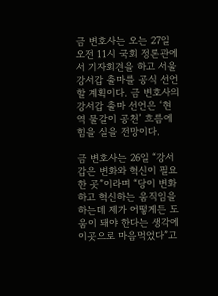금 변호사는 오는 27일 오전 11시 국회 정론관에서 기자회견을 하고 서울 강서갑 출마를 공식 선언할 계획이다. 금 변호사의 강서갑 출마 선언은 ‘현역 물갈이 공천’ 흐름에 힘을 실을 전망이다.

금 변호사는 26일 “강서갑은 변화와 혁신이 필요한 곳”이라며 “당이 변화하고 혁신하는 움직임을 하는데 제가 어떻게든 도움이 돼야 한다는 생각에 이곳으로 마음먹었다”고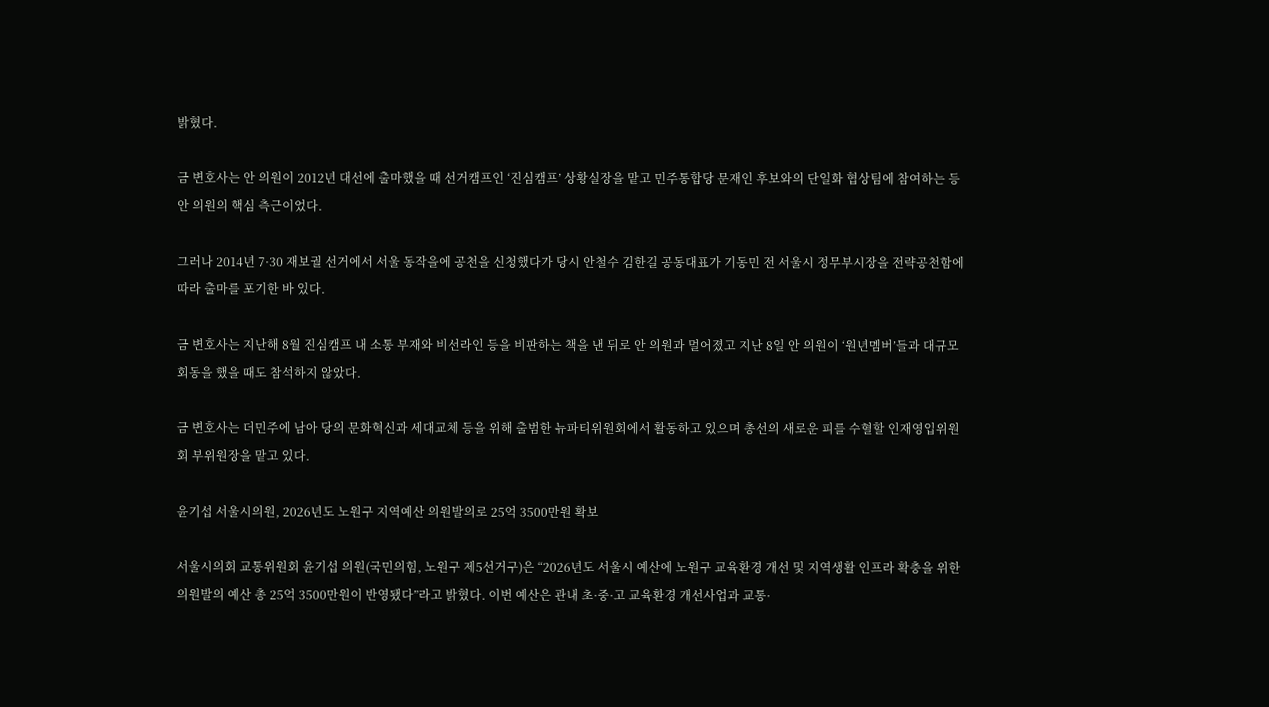밝혔다.

금 변호사는 안 의원이 2012년 대선에 출마했을 때 선거캠프인 ‘진심캠프’ 상황실장을 맡고 민주통합당 문재인 후보와의 단일화 협상팀에 참여하는 등 안 의원의 핵심 측근이었다.

그러나 2014년 7·30 재보궐 선거에서 서울 동작을에 공천을 신청했다가 당시 안철수 김한길 공동대표가 기동민 전 서울시 정무부시장을 전략공천함에 따라 출마를 포기한 바 있다.

금 변호사는 지난해 8월 진심캠프 내 소통 부재와 비선라인 등을 비판하는 책을 낸 뒤로 안 의원과 멀어졌고 지난 8일 안 의원이 ‘원년멤버’들과 대규모 회동을 했을 때도 참석하지 않았다.

금 변호사는 더민주에 남아 당의 문화혁신과 세대교체 등을 위해 출범한 뉴파티위원회에서 활동하고 있으며 총선의 새로운 피를 수혈할 인재영입위원회 부위원장을 맡고 있다.

윤기섭 서울시의원, 2026년도 노원구 지역예산 의원발의로 25억 3500만원 확보

서울시의회 교통위원회 윤기섭 의원(국민의힘, 노원구 제5선거구)은 “2026년도 서울시 예산에 노원구 교육환경 개선 및 지역생활 인프라 확충을 위한 의원발의 예산 총 25억 3500만원이 반영됐다”라고 밝혔다. 이번 예산은 관내 초·중·고 교육환경 개선사업과 교통·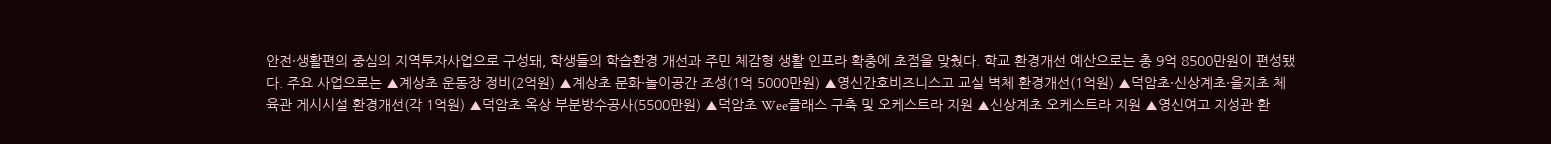안전·생활편의 중심의 지역투자사업으로 구성돼, 학생들의 학습환경 개선과 주민 체감형 생활 인프라 확충에 초점을 맞췄다. 학교 환경개선 예산으로는 총 9억 8500만원이 편성됐다. 주요 사업으로는 ▲계상초 운동장 정비(2억원) ▲계상초 문화·놀이공간 조성(1억 5000만원) ▲영신간호비즈니스고 교실 벽체 환경개선(1억원) ▲덕암초·신상계초·을지초 체육관 게시시설 환경개선(각 1억원) ▲덕암초 옥상 부분방수공사(5500만원) ▲덕암초 Wee클래스 구축 및 오케스트라 지원 ▲신상계초 오케스트라 지원 ▲영신여고 지성관 환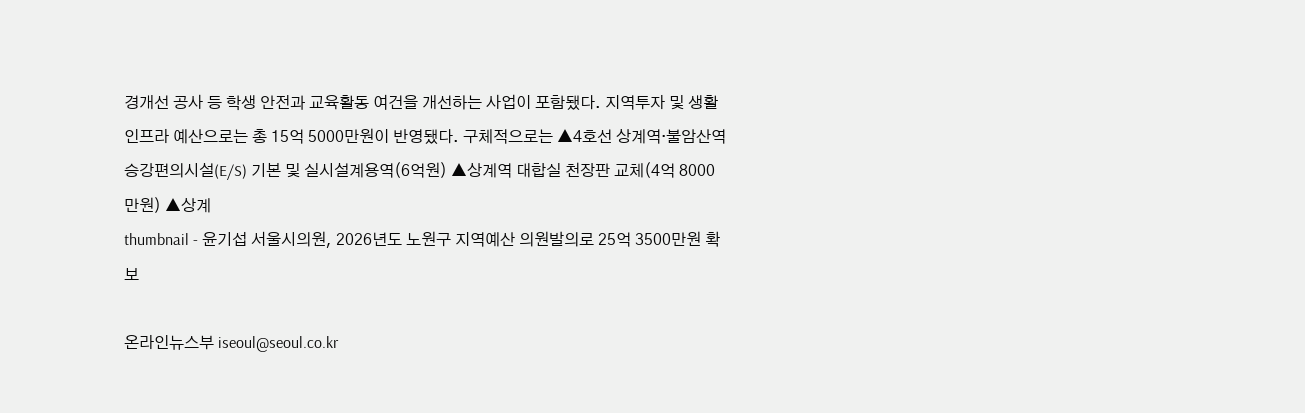경개선 공사 등 학생 안전과 교육활동 여건을 개선하는 사업이 포함됐다. 지역투자 및 생활 인프라 예산으로는 총 15억 5000만원이 반영됐다. 구체적으로는 ▲4호선 상계역·불암산역 승강편의시설(E/S) 기본 및 실시설계용역(6억원) ▲상계역 대합실 천장판 교체(4억 8000만원) ▲상계
thumbnail - 윤기섭 서울시의원, 2026년도 노원구 지역예산 의원발의로 25억 3500만원 확보

온라인뉴스부 iseoul@seoul.co.kr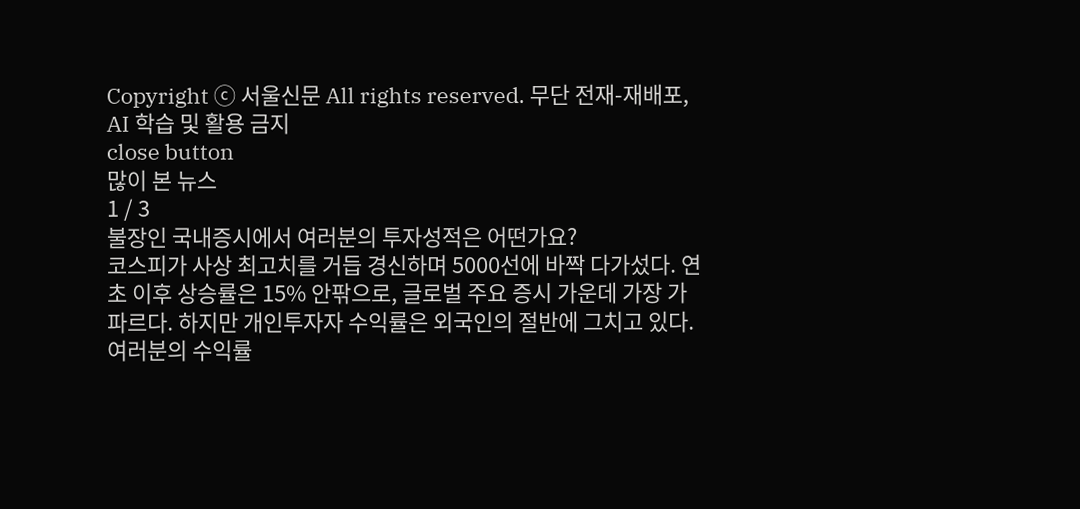Copyright ⓒ 서울신문 All rights reserved. 무단 전재-재배포, AI 학습 및 활용 금지
close button
많이 본 뉴스
1 / 3
불장인 국내증시에서 여러분의 투자성적은 어떤가요?
코스피가 사상 최고치를 거듭 경신하며 5000선에 바짝 다가섰다. 연초 이후 상승률은 15% 안팎으로, 글로벌 주요 증시 가운데 가장 가파르다. 하지만 개인투자자 수익률은 외국인의 절반에 그치고 있다. 여러분의 수익률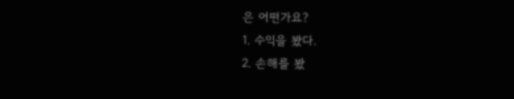은 어떤가요?
1. 수익을 봤다.
2. 손해를 봤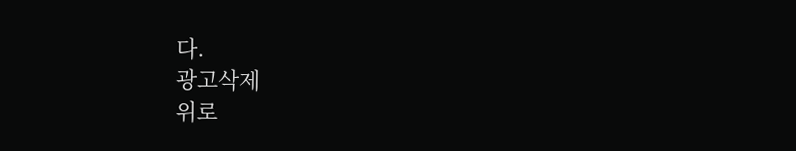다.
광고삭제
위로